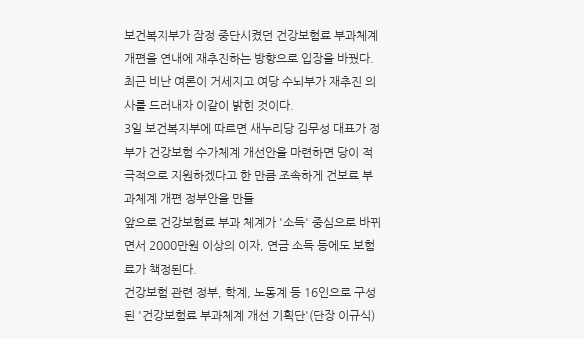보건복지부가 잠정 중단시켰던 건강보험료 부과체계 개편을 연내에 재추진하는 방향으로 입장을 바꿨다. 최근 비난 여론이 거세지고 여당 수뇌부가 재추진 의사를 드러내자 이같이 밝힌 것이다.
3일 보건복지부에 따르면 새누리당 김무성 대표가 정부가 건강보험 수가체계 개선안을 마련하면 당이 적극적으로 지원하겠다고 한 만큼 조속하게 건보료 부과체계 개편 정부안을 만들
앞으로 건강보험료 부과 체계가 '소득' 중심으로 바뀌면서 2000만원 이상의 이자, 연금 소득 등에도 보험료가 책정된다.
건강보험 관련 정부, 학계, 노동계 등 16인으로 구성된 '건강보험료 부과체계 개선 기획단'(단장 이규식)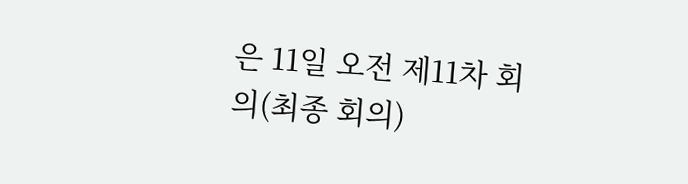은 11일 오전 제11차 회의(최종 회의)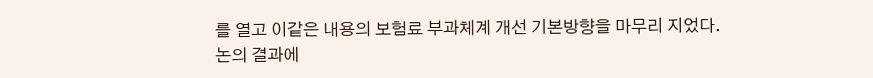를 열고 이같은 내용의 보험료 부과체계 개선 기본방향을 마무리 지었다.
논의 결과에